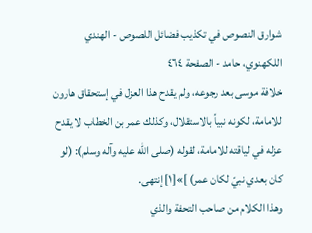شوارق النصوص في تكذيب فضائل اللصوص - الهندي اللكهنوي، حامد - الصفحة ٤٦٤
خلافة موسى بعد رجوعه، ولم يقدح هذا العزل في إستحقاق هارون للامامة، لكونه نبياً بالاستقلال، وكذلك عمر بن الخطاب لا يقدح عزله في لياقته للامامة، لقوله (صلى الله عليه وآله وسلم): (لو كان بعدي نبيّ لكان عمر) ]»[١] إنتهى.
وهذا الكلام من صاحب التحفة والذي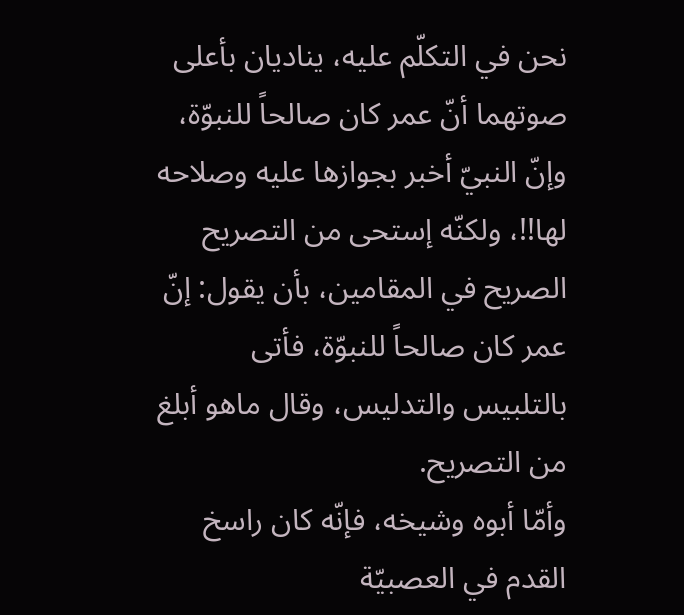نحن في التكلّم عليه، يناديان بأعلى صوتهما أنّ عمر كان صالحاً للنبوّة، وإنّ النبيّ أخبر بجوازها عليه وصلاحه لها!!، ولكنّه إستحى من التصريح الصريح في المقامين، بأن يقول: إنّ عمر كان صالحاً للنبوّة، فأتى بالتلبيس والتدليس، وقال ماهو أبلغ من التصريح.
وأمّا أبوه وشيخه، فإنّه كان راسخ القدم في العصبيّة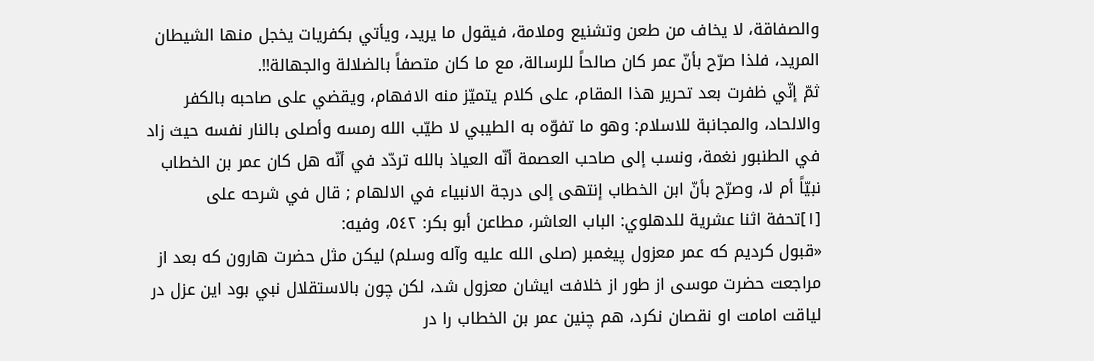والصفاقة، لا يخاف من طعن وتشنيع وملامة، فيقول ما يريد، ويأتي بكفريات يخجل منها الشيطان المريد، فلذا صرّح بأنّ عمر كان صالحاً للرسالة، مع ما كان متصفاً بالضلالة والجهالة!!.
ثمّ إنّي ظفرت بعد تحرير هذا المقام، على كلام يتميّز منه الافهام، ويقضي على صاحبه بالكفر والالحاد، والمجانبة للاسلام: وهو ما تفوّه به الطيبي لا طيّب الله رمسه وأصلى بالنار نفسه حيث زاد في الطنبور نغمة، ونسب إلى صاحب العصمة أنّه العياذ بالله تردّد في أنّه هل كان عمر بن الخطاب نبيّاً أم لا، وصرّح بأنّ ابن الخطاب إنتهى إلى درجة الانبياء في الالهام ; قال في شرحه على
[١]تحفة اثنا عشرية للدهلوي: الباب العاشر، مطاعن أبو بكر: ٥٤٢، وفيه:
«قبول كرديم كه عمر معزول پيغمبر (صلى الله عليه وآله وسلم) ليكن مثل حضرت هارون كه بعد از مراجعت حضرت موسى از طور از خلافت ايشان معزول شد، لكن چون بالاستقلال نبي بود اين عزل در لياقت امامت او نقصان نكرد، هم چنين عمر بن الخطاب را در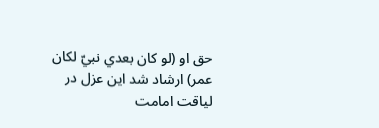حق او (لو كان بعدي نبيّ لكان عمر) ارشاد شد اين عزل در لياقت امامت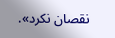نقصان نكرد».